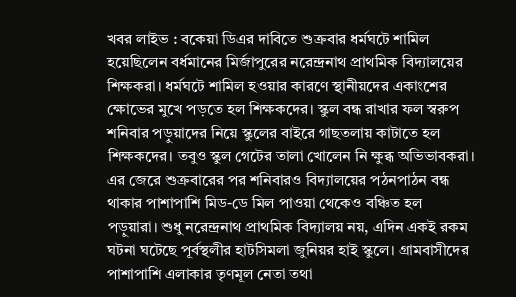খবর লাইভ : বকেয়া ডিএর দাবিতে শুক্রবার ধর্মঘটে শামিল হয়েছিলেন বর্ধমানের মির্জাপুরের নরেন্দ্রনাথ প্রাথমিক বিদ্যালয়ের শিক্ষকরা। ধর্মঘটে শামিল হওয়ার কারণে স্থানীয়দের একাংশের ক্ষোভের মুখে পড়তে হল শিক্ষকদের। স্কুল বন্ধ রাখার ফল স্বরুপ শনিবার পড়ুয়াদের নিয়ে স্কুলের বাইরে গাছতলায় কাটাতে হল শিক্ষকদের। তবুও স্কুল গেটের তালা খোলেন নি ক্ষুব্ধ অভিভাবকরা। এর জেরে শুক্রবারের পর শনিবারও বিদ্যালয়ের পঠনপাঠন বন্ধ থাকার পাশাপাশি মিড-ডে মিল পাওয়া থেকেও বঞ্চিত হল পড়ুয়ারা। শুধু নরেন্দ্রনাথ প্রাথমিক বিদ্যালয় নয়, এদিন একই রকম ঘটনা ঘটেছে পূর্বস্থলীর হাটসিমলা জুনিয়র হাই স্কুলে। গ্রামবাসীদের পাশাপাশি এলাকার তৃণমূল নেতা তথা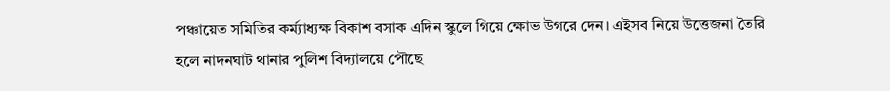পঞ্চায়েত সমিতির কর্ম্যাধ্যক্ষ বিকাশ বসাক এদিন স্কুলে গিয়ে ক্ষোভ উগরে দেন। এইসব নিয়ে উত্তেজনা তৈরি হলে নাদনঘাট থানার পুলিশ বিদ্যালয়ে পৌছে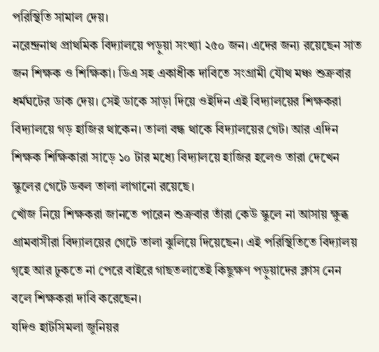পরিস্থিতি সামাল দেয়।
নরেন্দ্রনাথ প্রাথমিক বিদ্যালয়ে পড়ুয়া সংখ্যা ২৫০ জন। এদের জন্য রয়েছেন সাত জন শিক্ষক ও শিক্ষিকা। ডিএ সহ একাধীক দাবিতে সংগ্রামী যৌথ মঞ্চ শুক্রবার ধর্মঘটের ডাক দেয়। সেই ডাকে সাড়া দিয়ে ওইদিন এই বিদ্যালয়ের শিক্ষকরা বিদ্যালয়ে গড় হাজির থাকেন। তালা বন্ধ থাকে বিদ্যালয়ের গেট। আর এদিন শিক্ষক শিক্ষিকারা সাড়ে ১০ টার মধ্যে বিদ্যালয়ে হাজির হলেও তারা দেখেন স্কুলের গেটে ডবল তালা লাগানো রয়েছে।
খোঁজ নিয়ে শিক্ষকরা জানতে পারেন শুক্রবার তাঁরা কেউ স্কুলে না আসায় ক্ষুব্ধ গ্রামবাসীরা বিদ্যালয়ের গেটে তালা ঝুলিয়ে দিয়েছেন। এই পরিস্থিতিতে বিদ্যালয় গৃহে আর ঢুকতে না পেরে বাইরে গাছতলাতেই কিছুক্ষণ পড়ুয়াদের ক্লাস নেন বলে শিক্ষকরা দাবি করেছেন।
যদিও হাটসিমলা জুনিয়র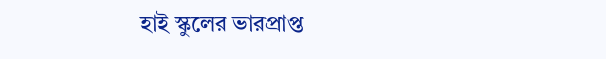হাই স্কুলের ভারপ্রাপ্ত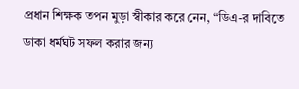প্রধান শিক্ষক তপন মুড়া স্বীকার করে নেন, “ডিএ-র দাবিতে ডাকা ধর্মঘট সফল করার জন্য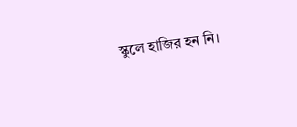স্কুলে হাজির হন নি।